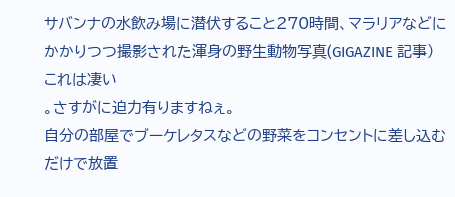サバンナの水飲み場に潜伏すること270時間、マラリアなどにかかりつつ撮影された渾身の野生動物写真(GIGAZINE 記事)
これは凄い
。さすがに迫力有りますねぇ。
自分の部屋でブーケレタスなどの野菜をコンセントに差し込むだけで放置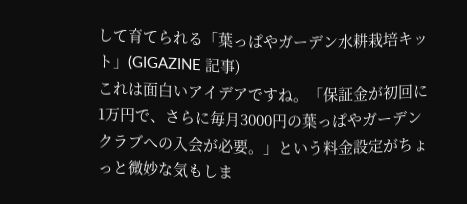して育てられる「葉っぱやガーデン水耕栽培キット」(GIGAZINE 記事)
これは面白いアイデアですね。「保証金が初回に1万円で、さらに毎月3000円の葉っぱやガーデンクラブへの入会が必要。」という料金設定がちょっと微妙な気もしま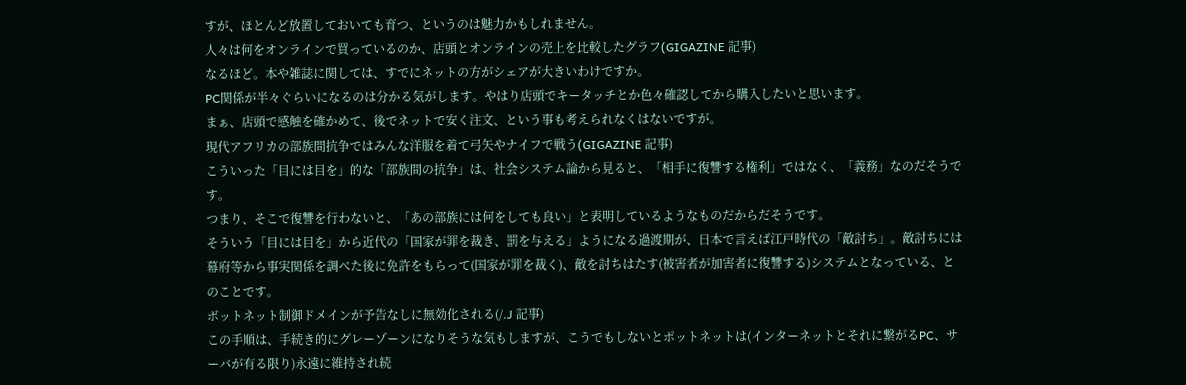すが、ほとんど放置しておいても育つ、というのは魅力かもしれません。
人々は何をオンラインで買っているのか、店頭とオンラインの売上を比較したグラフ(GIGAZINE 記事)
なるほど。本や雑誌に関しては、すでにネットの方がシェアが大きいわけですか。
PC関係が半々ぐらいになるのは分かる気がします。やはり店頭でキータッチとか色々確認してから購入したいと思います。
まぁ、店頭で感触を確かめて、後でネットで安く注文、という事も考えられなくはないですが。
現代アフリカの部族間抗争ではみんな洋服を着て弓矢やナイフで戦う(GIGAZINE 記事)
こういった「目には目を」的な「部族間の抗争」は、社会システム論から見ると、「相手に復讐する権利」ではなく、「義務」なのだそうです。
つまり、そこで復讐を行わないと、「あの部族には何をしても良い」と表明しているようなものだからだそうです。
そういう「目には目を」から近代の「国家が罪を裁き、罰を与える」ようになる過渡期が、日本で言えば江戸時代の「敵討ち」。敵討ちには幕府等から事実関係を調べた後に免許をもらって(国家が罪を裁く)、敵を討ちはたす(被害者が加害者に復讐する)システムとなっている、とのことです。
ボットネット制御ドメインが予告なしに無効化される(/.J 記事)
この手順は、手続き的にグレーゾーンになりそうな気もしますが、こうでもしないとポットネットは(インターネットとそれに繋がるPC、サーバが有る限り)永遠に維持され続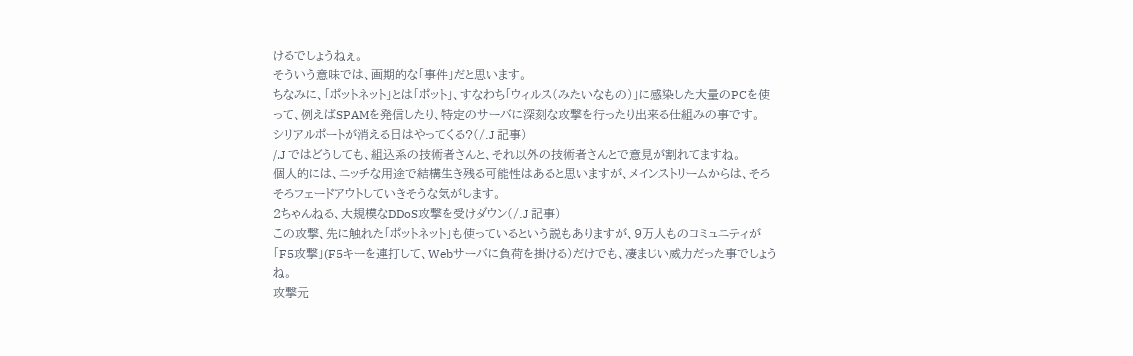けるでしょうねぇ。
そういう意味では、画期的な「事件」だと思います。
ちなみに、「ポットネット」とは「ポット」、すなわち「ウィルス(みたいなもの)」に感染した大量のPCを使って、例えばSPAMを発信したり、特定のサーバに深刻な攻撃を行ったり出来る仕組みの事です。
シリアルポートが消える日はやってくる?(/.J 記事)
/.J ではどうしても、組込系の技術者さんと、それ以外の技術者さんとで意見が割れてますね。
個人的には、ニッチな用途で結構生き残る可能性はあると思いますが、メインストリームからは、そろそろフェードアウトしていきそうな気がします。
2ちゃんねる、大規模なDDoS攻撃を受けダウン(/.J 記事)
この攻撃、先に触れた「ポットネット」も使っているという説もありますが、9万人ものコミュニティが「F5攻撃」(F5キーを連打して、Webサーバに負荷を掛ける)だけでも、凄まじい威力だった事でしょうね。
攻撃元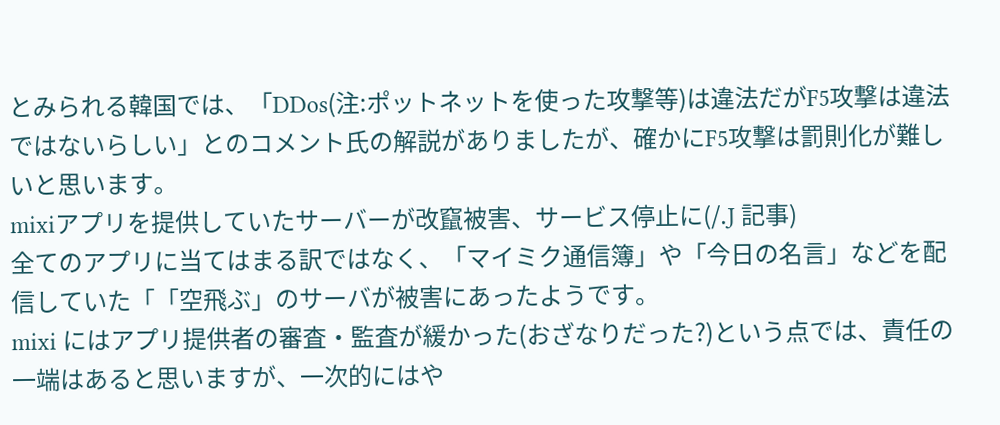とみられる韓国では、「DDos(注:ポットネットを使った攻撃等)は違法だがF5攻撃は違法ではないらしい」とのコメント氏の解説がありましたが、確かにF5攻撃は罰則化が難しいと思います。
mixiアプリを提供していたサーバーが改竄被害、サービス停止に(/.J 記事)
全てのアプリに当てはまる訳ではなく、「マイミク通信簿」や「今日の名言」などを配信していた「「空飛ぶ」のサーバが被害にあったようです。
mixi にはアプリ提供者の審査・監査が緩かった(おざなりだった?)という点では、責任の一端はあると思いますが、一次的にはや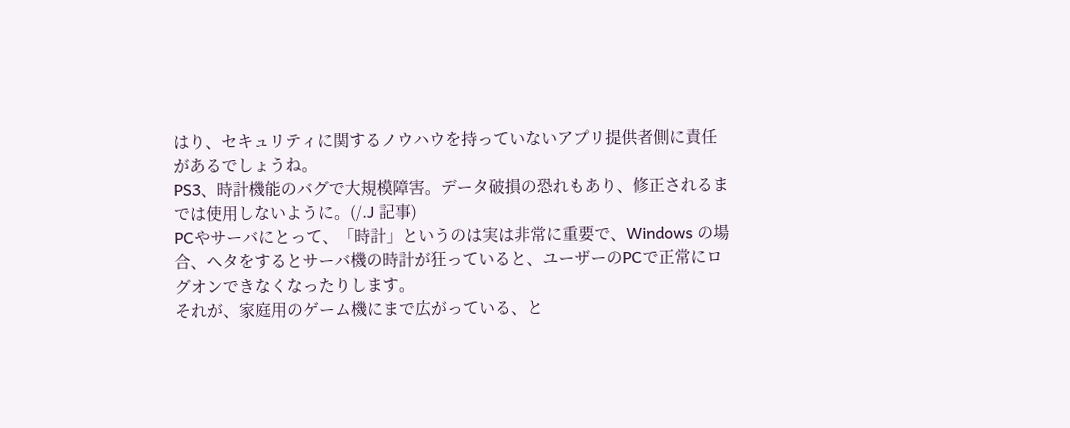はり、セキュリティに関するノウハウを持っていないアプリ提供者側に責任があるでしょうね。
PS3、時計機能のバグで大規模障害。データ破損の恐れもあり、修正されるまでは使用しないように。(/.J 記事)
PCやサーバにとって、「時計」というのは実は非常に重要で、Windows の場合、ヘタをするとサーバ機の時計が狂っていると、ユーザーのPCで正常にログオンできなくなったりします。
それが、家庭用のゲーム機にまで広がっている、と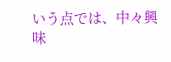いう点では、中々興味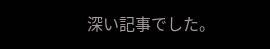深い記事でした。